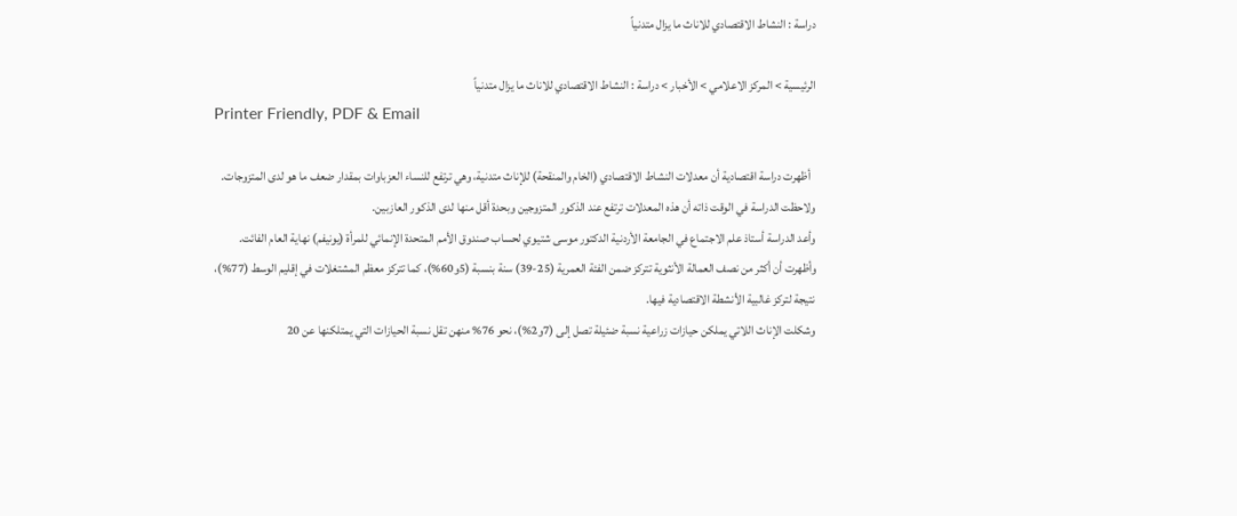دراسة : النشاط الاقتصادي للاناث ما يزال متدنياً

الرئيسية > المركز الاعلامي > الأخبار > دراسة : النشاط الاقتصادي للاناث ما يزال متدنياً
Printer Friendly, PDF & Email

  أظهرت دراسة اقتصادية أن معدلات النشاط الاقتصادي (الخام والمنقحة) للإناث متدنية، وهي ترتفع للنساء العزباوات بمقدار ضعف ما هو لدى المتزوجات.
ولاحظت الدراسة في الوقت ذاته أن هذه المعدلات ترتفع عند الذكور المتزوجين وبحدة أقل منها لدى الذكور العازبين.
وأعد الدراسة أستاذ علم الاجتماع في الجامعة الأردنية الدكتور موسى شتيوي لحساب صندوق الأمم المتحدة الإنمائي للمرأة (يونيفم) نهاية العام الفائت.
وأظهرت أن أكثر من نصف العمالة الأنثوية تتركز ضمن الفئة العمرية (25-39) سنة بنسبة (5و60%)، كما تتركز معظم المشتغلات في إقليم الوسط (77%)، نتيجة لتركز غالبية الأنشطة الاقتصادية فيها.
وشكلت الإناث اللاتي يملكن حيازات زراعية نسبة ضئيلة تصل إلى (7و2%)، نحو 76% منهن تقل نسبة الحيازات التي يمتلكنها عن 20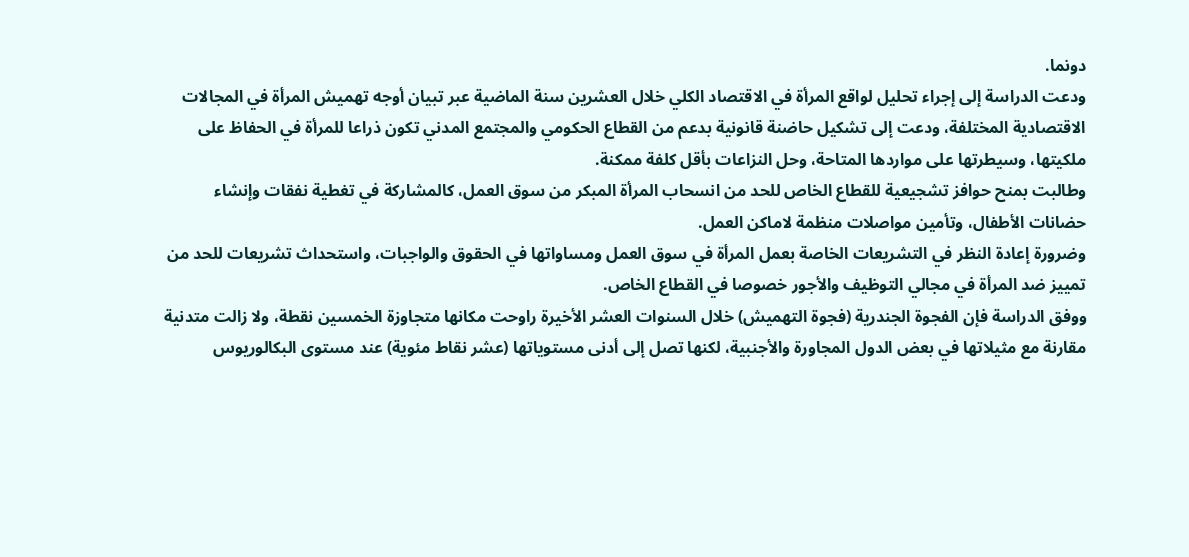دونما.
ودعت الدراسة إلى إجراء تحليل لواقع المرأة في الاقتصاد الكلي خلال العشرين سنة الماضية عبر تبيان أوجه تهميش المرأة في المجالات الاقتصادية المختلفة، ودعت إلى تشكيل حاضنة قانونية بدعم من القطاع الحكومي والمجتمع المدني تكون ذراعا للمرأة في الحفاظ على ملكيتها، وسيطرتها على مواردها المتاحة، وحل النزاعات بأقل كلفة ممكنة.
وطالبت بمنح حوافز تشجيعية للقطاع الخاص للحد من انسحاب المرأة المبكر من سوق العمل، كالمشاركة في تغطية نفقات وإنشاء حضانات الأطفال، وتأمين مواصلات منظمة لاماكن العمل.
وضرورة إعادة النظر في التشريعات الخاصة بعمل المرأة في سوق العمل ومساواتها في الحقوق والواجبات، واستحداث تشريعات للحد من تمييز ضد المرأة في مجالي التوظيف والأجور خصوصا في القطاع الخاص.
ووفق الدراسة فإن الفجوة الجندرية (فجوة التهميش) خلال السنوات العشر الأخيرة راوحت مكانها متجاوزة الخمسين نقطة، ولا زالت متدنية مقارنة مع مثيلاتها في بعض الدول المجاورة والأجنبية، لكنها تصل إلى أدنى مستوياتها (عشر نقاط مئوية) عند مستوى البكالوريوس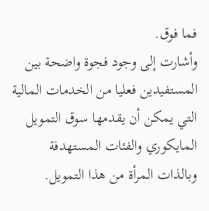فما فوق.
وأشارت إلى وجود فجوة واضحة بين المستفيدين فعليا من الخدمات المالية التي يمكن أن يقدمها سوق التمويل المايكوري والفئات المستهدفة وبالذات المرأة من هذا التمويل.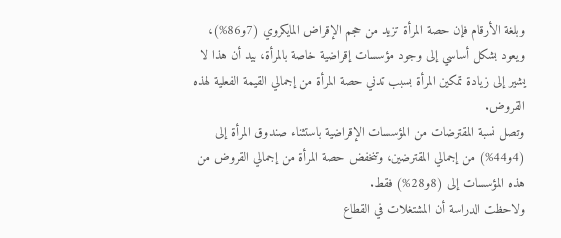وبلغة الأرقام فإن حصة المرأة تزيد من حجم الإقراض المايكروي (7و86%)، ويعود بشكل أساسي إلى وجود مؤسسات إقراضية خاصة بالمرأة، بيد أن هذا لا يشير إلى زيادة تمكين المرأة بسبب تدني حصة المرأة من إجمالي القيمة الفعلية لهذه القروض.
وتصل نسبة المقترضات من المؤسسات الإقراضية باستثناء صندوق المرأة إلى (4و44%) من إجمالي المقترضين، وتنخفض حصة المرأة من إجمالي القروض من هذه المؤسسات إلى (8و28%) فقط.
ولاحظت الدراسة أن المشتغلات في القطاع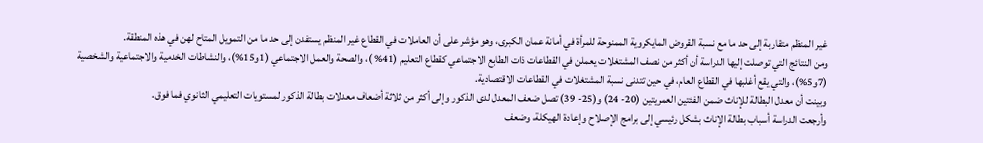غير المنظم متقاربة إلى حد ما مع نسبة القروض المايكروية الممنوحة للمرأة في أمانة عمان الكبرى، وهو مؤشر على أن العاملات في القطاع غير المنظم يستفدن إلى حد ما من التمويل المتاح لهن في هذه المنطقة.
ومن النتائج التي توصلت إليها الدراسة أن أكثر من نصف المشتغلات يعملن في القطاعات ذات الطابع الاجتماعي كقطاع التعليم (41% )، والصحة والعمل الاجتماعي (1و15%)، والنشاطات الخدمية والاجتماعية والشخصية (7و5%)، والتي يقع أغلبها في القطاع العام، في حين تتدنى نسبة المشتغلات في القطاعات الاقتصادية.
وبينت أن معدل البطالة للإناث ضمن الفئتين العمريتين (20- 24) و(25- 39) تصل ضعف المعدل لدى الذكور وإلى أكثر من ثلاثة أضعاف معدلات بطالة الذكور لمستويات التعليمي الثانوي فما فوق.
وأرجعت الدراسة أسباب بطالة الإناث بشكل رئيسي إلى برامج الإصلاح وإعادة الهيكلة، وضعف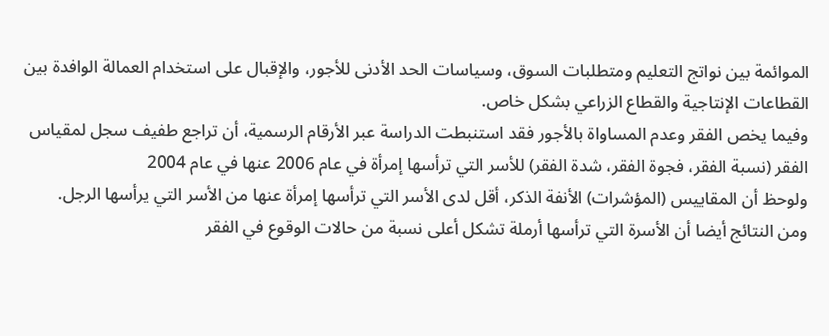الموائمة بين نواتج التعليم ومتطلبات السوق، وسياسات الحد الأدنى للأجور، والإقبال على استخدام العمالة الوافدة بين القطاعات الإنتاجية والقطاع الزراعي بشكل خاص.
وفيما يخص الفقر وعدم المساواة بالأجور فقد استنبطت الدراسة عبر الأرقام الرسمية، أن تراجع طفيف سجل لمقياس الفقر (نسبة الفقر، فجوة الفقر، شدة الفقر) للأسر التي ترأسها إمرأة في عام 2006 عنها في عام 2004
ولوحظ أن المقاييس (المؤشرات) الأنفة الذكر، أقل لدى الأسر التي ترأسها إمرأة عنها من الأسر التي يرأسها الرجل.
ومن النتائج أيضا أن الأسرة التي ترأسها أرملة تشكل أعلى نسبة من حالات الوقوع في الفقر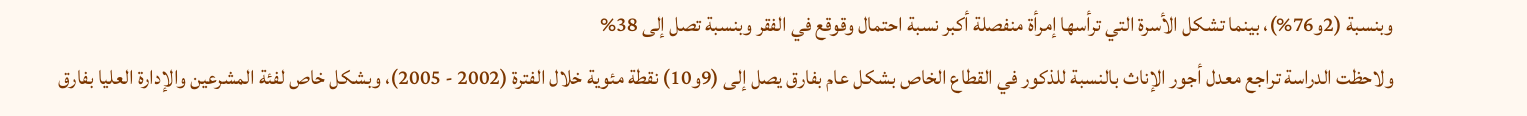وبنسبة (2و76%)، بينما تشكل الأسرة التي ترأسها إمرأة منفصلة أكبر نسبة احتمال وقوقع في الفقر وبنسبة تصل إلى 38%
ولاحظت الدراسة تراجع معدل أجور الإناث بالنسبة للذكور في القطاع الخاص بشكل عام بفارق يصل إلى (9و10) نقطة مئوية خلال الفترة (2002 - 2005)، وبشكل خاص لفئة المشرعين والإدارة العليا بفارق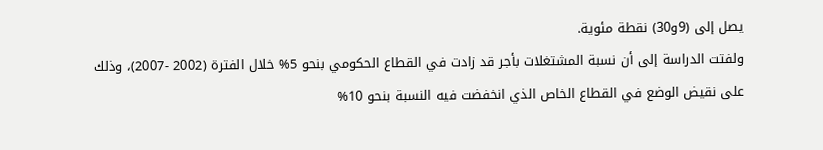يصل إلى (9و30) نقطة مئوية.
ولفتت الدراسة إلى أن نسبة المشتغلات بأجر قد زادت في القطاع الحكومي بنحو 5% خلال الفترة (2002 -2007)، وذلك على نقيض الوضع في القطاع الخاص الذي انخفضت فيه النسبة بنحو 10%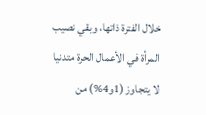خلال الفترة ذاتها، وبقي نصيب المرأة في الأعمال الحرة متدنيا لا يتجاوز (1و4%) من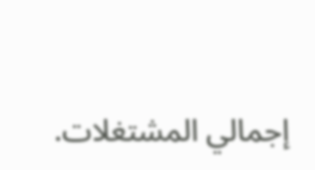إجمالي المشتغلات.